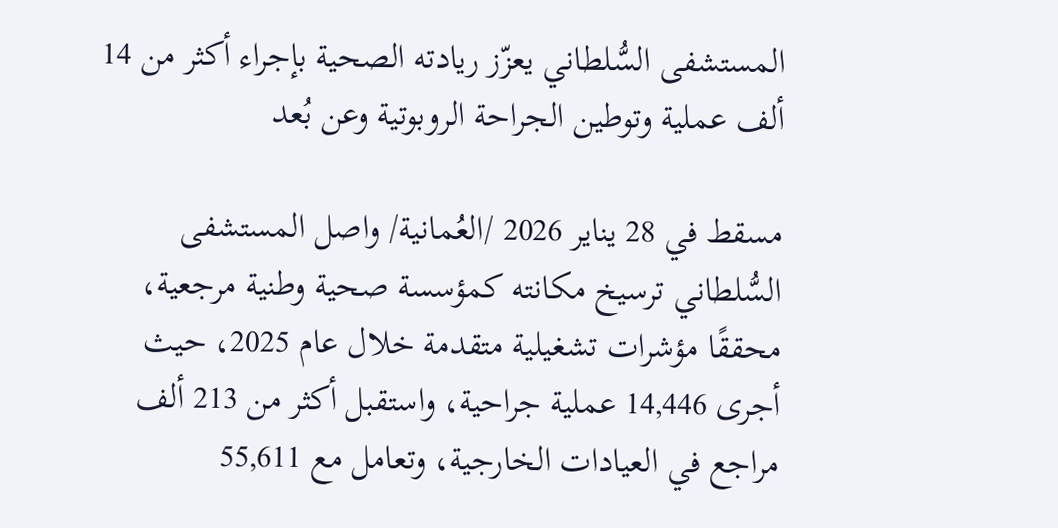المستشفى السُّلطاني يعزّز ريادته الصحية بإجراء أكثر من 14 ألف عملية وتوطين الجراحة الروبوتية وعن بُعد

مسقط في 28 يناير 2026 /العُمانية/ واصل المستشفى السُّلطاني ترسيخ مكانته كمؤسسة صحية وطنية مرجعية، محققًا مؤشرات تشغيلية متقدمة خلال عام 2025، حيث أجرى 14,446 عملية جراحية، واستقبل أكثر من 213 ألف مراجع في العيادات الخارجية، وتعامل مع 55,611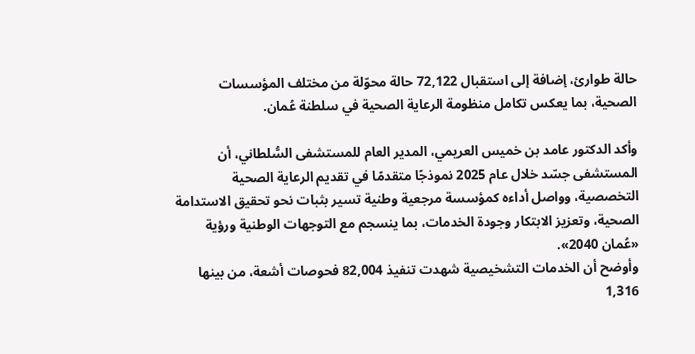حالة طوارئ، إضافة إلى استقبال 72,122 حالة محوّلة من مختلف المؤسسات الصحية، بما يعكس تكامل منظومة الرعاية الصحية في سلطنة عُمان.

وأكد الدكتور عامد بن خميس العريمي، المدير العام للمستشفى السُّلطاني، أن المستشفى جسّد خلال عام 2025 نموذجًا متقدمًا في تقديم الرعاية الصحية التخصصية، وواصل أداءه كمؤسسة مرجعية وطنية تسير بثبات نحو تحقيق الاستدامة الصحية، وتعزيز الابتكار وجودة الخدمات، بما ينسجم مع التوجهات الوطنية ورؤية «عُمان 2040».
وأوضح أن الخدمات التشخيصية شهدت تنفيذ 82,004 فحوصات أشعة، من بينها 1,316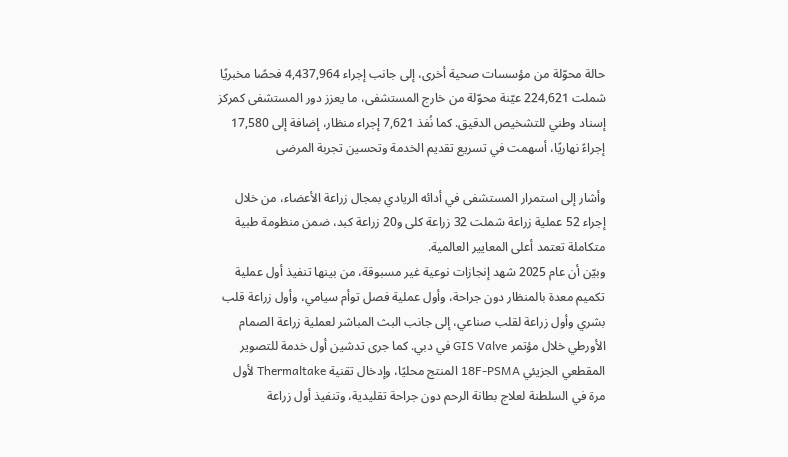حالة محوّلة من مؤسسات صحية أخرى، إلى جانب إجراء 4,437,964 فحصًا مخبريًا شملت 224,621 عيّنة محوّلة من خارج المستشفى، ما يعزز دور المستشفى كمركز إسناد وطني للتشخيص الدقيق. كما نُفذ 7,621 إجراء منظار، إضافة إلى 17,580 إجراءً نهاريًا، أسهمت في تسريع تقديم الخدمة وتحسين تجربة المرضى

وأشار إلى استمرار المستشفى في أدائه الريادي بمجال زراعة الأعضاء، من خلال إجراء 52 عملية زراعة شملت 32 زراعة كلى و20 زراعة كبد، ضمن منظومة طبية متكاملة تعتمد أعلى المعايير العالمية.
وبيّن أن عام 2025 شهد إنجازات نوعية غير مسبوقة، من بينها تنفيذ أول عملية تكميم معدة بالمنظار دون جراحة، وأول عملية فصل توأم سيامي، وأول زراعة قلب بشري وأول زراعة لقلب صناعي، إلى جانب البث المباشر لعملية زراعة الصمام الأورطي خلال مؤتمر GIS Valve في دبي. كما جرى تدشين أول خدمة للتصوير المقطعي الجزيئي 18F-PSMA المنتج محليًا، وإدخال تقنية Thermaltake لأول مرة في السلطنة لعلاج بطانة الرحم دون جراحة تقليدية، وتنفيذ أول زراعة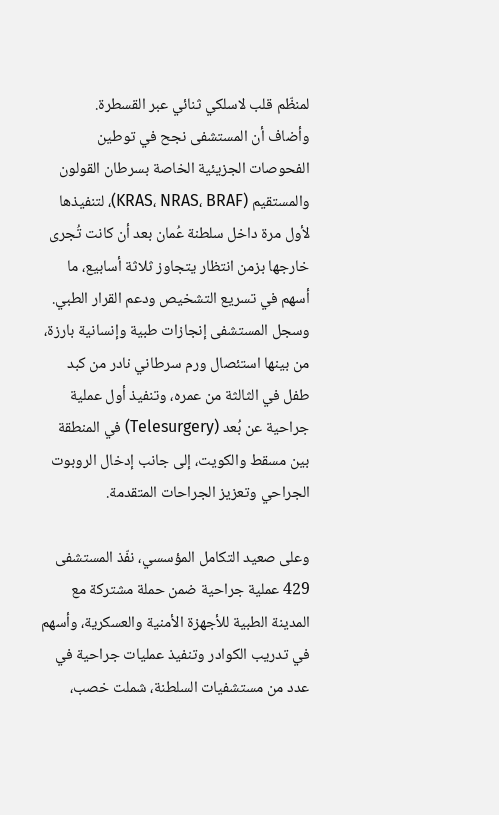لمنظّم قلب لاسلكي ثنائي عبر القسطرة.
وأضاف أن المستشفى نجح في توطين الفحوصات الجزيئية الخاصة بسرطان القولون والمستقيم (KRAS، NRAS، BRAF)، لتنفيذها لأول مرة داخل سلطنة عُمان بعد أن كانت تُجرى خارجها بزمن انتظار يتجاوز ثلاثة أسابيع، ما أسهم في تسريع التشخيص ودعم القرار الطبي.
وسجل المستشفى إنجازات طبية وإنسانية بارزة، من بينها استئصال ورم سرطاني نادر من كبد طفل في الثالثة من عمره، وتنفيذ أول عملية جراحية عن بُعد (Telesurgery) في المنطقة بين مسقط والكويت، إلى جانب إدخال الروبوت الجراحي وتعزيز الجراحات المتقدمة.

وعلى صعيد التكامل المؤسسي، نفّذ المستشفى 429 عملية جراحية ضمن حملة مشتركة مع المدينة الطبية للأجهزة الأمنية والعسكرية، وأسهم في تدريب الكوادر وتنفيذ عمليات جراحية في عدد من مستشفيات السلطنة، شملت خصب،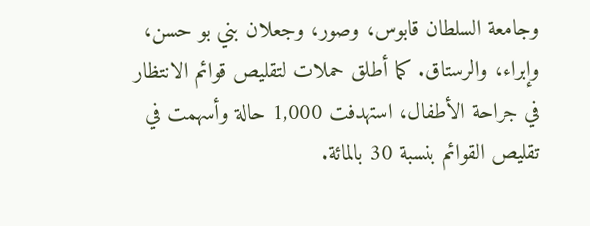وجامعة السلطان قابوس، وصور، وجعلان بني بو حسن، وإبراء، والرستاق. كما أطلق حملات لتقليص قوائم الانتظار في جراحة الأطفال، استهدفت 1,000 حالة وأسهمت في تقليص القوائم بنسبة 30 بالمائة.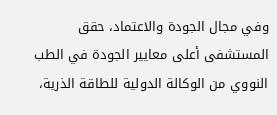وفي مجال الجودة والاعتماد، حقق المستشفى أعلى معايير الجودة في الطب النووي من الوكالة الدولية للطاقة الذرية،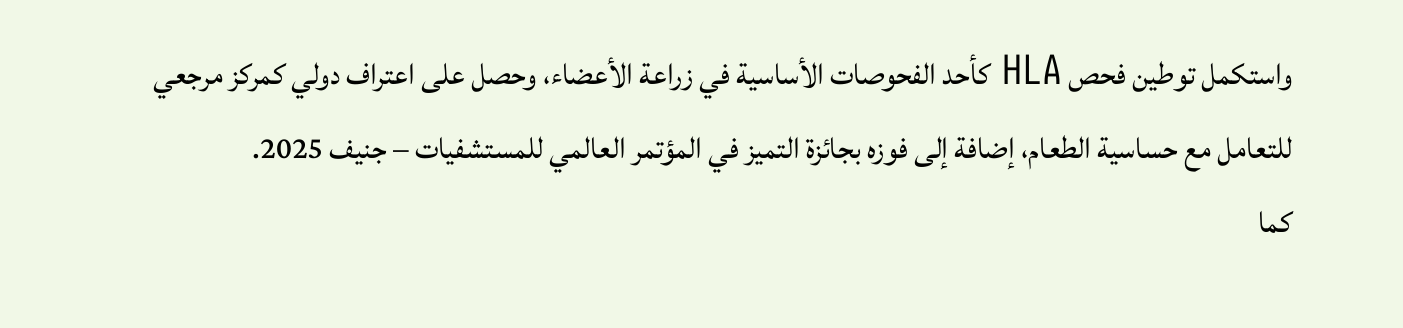واستكمل توطين فحص HLA كأحد الفحوصات الأساسية في زراعة الأعضاء، وحصل على اعتراف دولي كمركز مرجعي للتعامل مع حساسية الطعام، إضافة إلى فوزه بجائزة التميز في المؤتمر العالمي للمستشفيات – جنيف 2025.
كما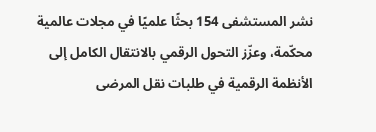نشر المستشفى 154 بحثًا علميًا في مجلات عالمية محكّمة، وعزّز التحول الرقمي بالانتقال الكامل إلى الأنظمة الرقمية في طلبات نقل المرضى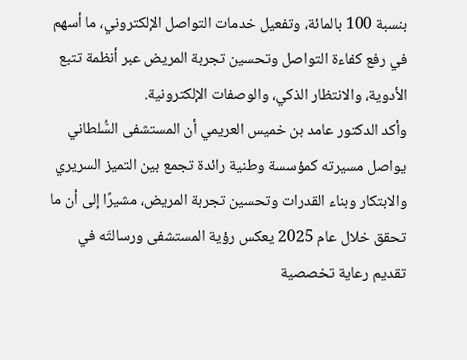بنسبة 100 بالمائة، وتفعيل خدمات التواصل الإلكتروني، ما أسهم في رفع كفاءة التواصل وتحسين تجربة المريض عبر أنظمة تتبع الأدوية، والانتظار الذكي، والوصفات الإلكترونية.
وأكد الدكتور عامد بن خميس العريمي أن المستشفى السُّلطاني يواصل مسيرته كمؤسسة وطنية رائدة تجمع بين التميز السريري والابتكار وبناء القدرات وتحسين تجربة المريض، مشيرًا إلى أن ما تحقق خلال عام 2025 يعكس رؤية المستشفى ورسالتَه في تقديم رعاية تخصصية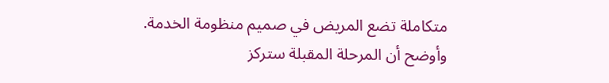متكاملة تضع المريض في صميم منظومة الخدمة.
وأوضح أن المرحلة المقبلة ستركز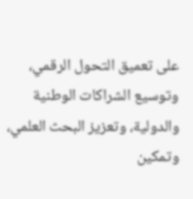على تعميق التحول الرقمي، وتوسيع الشراكات الوطنية والدولية، وتعزيز البحث العلمي، وتمكين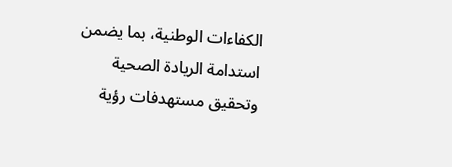الكفاءات الوطنية، بما يضمن استدامة الريادة الصحية وتحقيق مستهدفات رؤية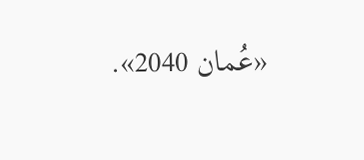«عُمان 2040».